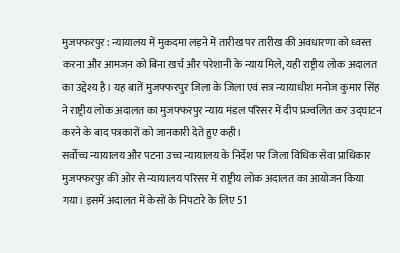मुजफ्फरपुर : न्यायालय में मुकदमा लड़ने में तारीख पर तारीख की अवधारणा को ध्वस्त करना और आमजन को बिना खर्च और परेशानी के न्याय मिले, यही राष्ट्रीय लोक अदालत का उद्देश्य है। यह बातें मुजफ्फरपुर जिला के जिला एवं सत्र न्यायाधीश मनोज कुमार सिंह ने राष्ट्रीय लोक अदालत का मुजफ्फरपुर न्याय मंडल परिसर में दीप प्रज्वलित कर उद्घाटन करने के बाद पत्रकारों को जानकारी देते हुए कही।
सर्वोच्च न्यायालय और पटना उच्च न्यायालय के निर्देश पर जिला विधिक सेवा प्राधिकार मुजफ्फरपुर की ओर से न्यायालय परिसर में राष्ट्रीय लोक अदालत का आयोजन किया गया। इसमें अदालत में केसों के निपटारे के लिए 51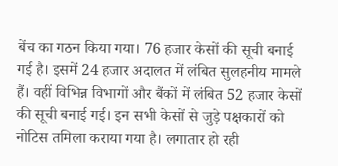बेंच का गठन किया गया। 76 हजार केसों की सूची बनाई गई है। इसमें 24 हजार अदालत में लंबित सुलहनीय मामले हैं। वहीं विभिन्न विभागों और बैंकों में लंबित 52 हजार केसों की सूची बनाई गई। इन सभी केसों से जुड़े पक्षकारों को नोटिस तमिला कराया गया है। लगातार हो रही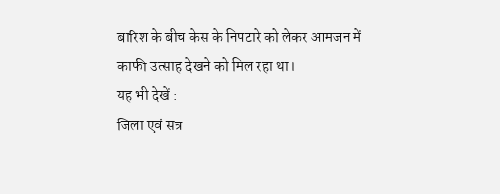बारिश के बीच केस के निपटारे को लेकर आमजन में काफी उत्साह देखने को मिल रहा था।
यह भी देखें :
जिला एवं सत्र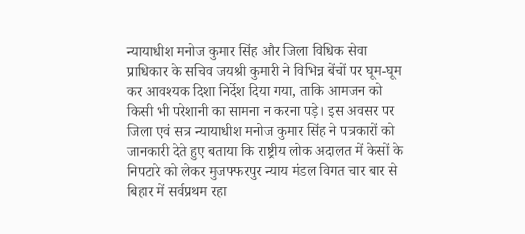न्यायाधीश मनोज कुमार सिंह और जिला विधिक सेवा प्राधिकार के सचिव जयश्री कुमारी ने विभिन्न बेंचों पर घूम-घूम कर आवश्यक दिशा निर्देश दिया गया, ताकि आमजन को किसी भी परेशानी का सामना न करना पड़े। इस अवसर पर जिला एवं सत्र न्यायाधीश मनोज कुमार सिंह ने पत्रकारों को जानकारी देते हुए बताया कि राष्ट्रीय लोक अदालत में केसों के निपटारे को लेकर मुजफ्फरपुर न्याय मंडल विगत चार बार से बिहार में सर्वप्रथम रहा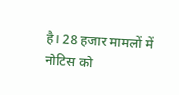है। 28 हजार मामलों में नोटिस को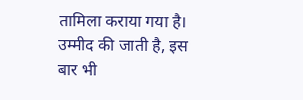तामिला कराया गया है। उम्मीद की जाती है, इस बार भी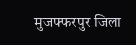मुजफ्फरपुर जिला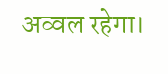अव्वल रहेगा।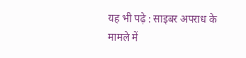यह भी पढ़े : साइबर अपराध के मामले में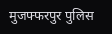मुजफ्फरपुर पुलिस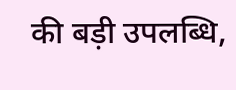की बड़ी उपलब्धि,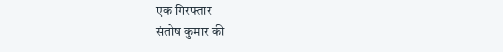एक गिरफ्तार
संतोष कुमार की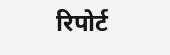रिपोर्ट